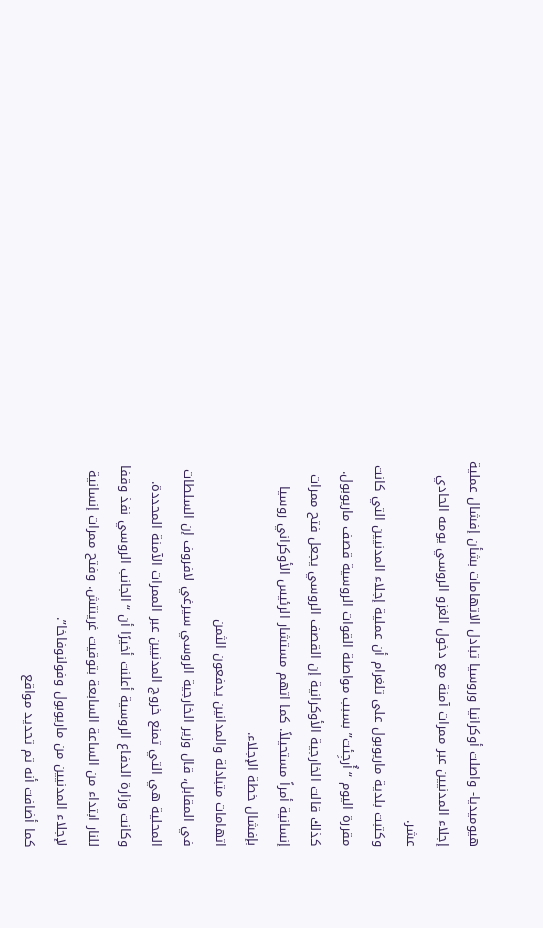هيوميديا- واصلت أوكرانيا وروسيا تبادل الاتهامات بشأن إفشال عملية إجلاء المدنيين عبر ممرات آمنة مع دخول الغزو الروسي يومه الحادي عشر.
وكتبت بلدية ماريوبول على تلغرام أن عملية إجلاء المدنيين التي كانت مقررة اليوم “أُرجِئت” بسبب مواصلة القوات الروسية قصف ماريوبول.
كذلك قالت الخارجية الأوكرانية إن القصف الروسي يجعل فتح ممرات إنسانية أمراً مستحيلاً. كما اتهم مستشار الرئيس الأوكراني روسيا بإفشال خطة الإجلاء.
اتهامات متبادلة والمدانين يدفعون الثمن
في المقابل، قال وزير الخارجية الروسي سيرغي لافروف إن السلطات المحلية هي التي تمنع خروج المدنيين عبر الممرات الآمنة المحددة.
وكانت وزارة الدفاع الروسية أعلنت أخيرًا أن “الجانب الروسي نفذ وقفا للنار ابتداء من الساعة السابعة بتوقيت غرينتش. وفتح ممرات إنسانية لإجلاء المدنيين من ماريوبول وفولنوفاخا”.
كما أضافت أنه تم تحديد مواقع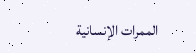الممرات الإنسانية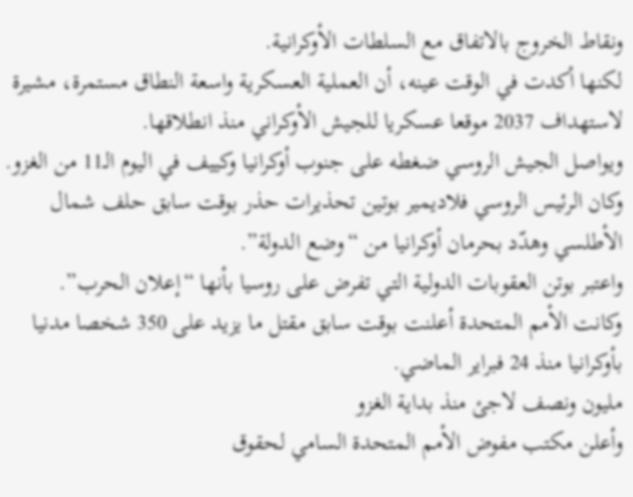ونقاط الخروج بالاتفاق مع السلطات الأوكرانية.
لكنها أكدت في الوقت عينه، أن العملية العسكرية واسعة النطاق مستمرة، مشيرة لاستهداف 2037 موقعا عسكريا للجيش الأوكراني منذ انطلاقها.
ويواصل الجيش الروسي ضغطه على جنوب أوكرانيا وكييف في اليوم الـ11 من الغزو.
وكان الرئيس الروسي فلاديمير بوتين تحذيرات حذر بوقت سابق حلف شمال الأطلسي وهدّد بحرمان أوكرانيا من “وضع الدولة”.
واعتبر بوتن العقوبات الدولية التي تفرض على روسيا بأنها “إعلان الحرب”.
وكانت الأمم المتحدة أعلنت بوقت سابق مقتل ما يزيد على 350 شخصا مدنيا بأوكرانيا منذ 24 فبراير الماضي.
مليون ونصف لاجئ منذ بداية الغزو
وأعلن مكتب مفوض الأمم المتحدة السامي لحقوق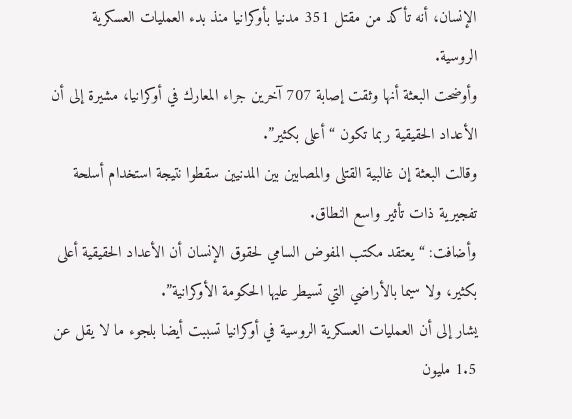الإنسان، أنه تأكد من مقتل 351 مدنيا بأوكرانيا منذ بدء العمليات العسكرية الروسية.
وأوضحت البعثة أنها وثقت إصابة 707 آخرين جراء المعارك في أوكرانيا، مشيرة إلى أن الأعداد الحقيقية ربما تكون “أعلى بكثير”.
وقالت البعثة إن غالبية القتلى والمصابين بين المدنيين سقطوا نتيجة استخدام أسلحة تفجيرية ذات تأثير واسع النطاق.
وأضافت: “يعتقد مكتب المفوض السامي لحقوق الإنسان أن الأعداد الحقيقية أعلى بكثير، ولا سيما بالأراضي التي تسيطر عليها الحكومة الأوكرانية”.
يشار إلى أن العمليات العسكرية الروسية في أوكرانيا تسببت أيضا بلجوء ما لا يقل عن 1.5 مليون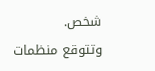شخص.
وتتوقع منظمات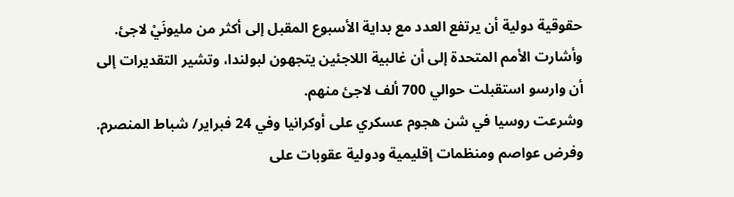حقوقية دولية أن يرتفع العدد مع بداية الأسبوع المقبل إلى أكثر من مليونَيْ لاجئ.
وأشارت الأمم المتحدة إلى أن غالبية اللاجئين يتجهون لبولندا، وتشير التقديرات إلى أن وارسو استقبلت حوالي 700 ألف لاجئ منهم.
وشرعت روسيا في شن هجوم عسكري على أوكرانيا وفي 24 فبراير/ شباط المنصرم.
وفرض عواصم ومنظمات إقليمية ودولية عقوبات على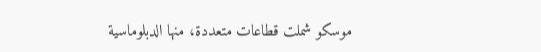موسكو شملت قطاعات متعددة، منها الدبلوماسية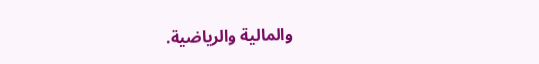والمالية والرياضية.